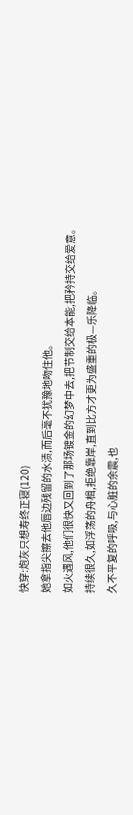快穿:炮灰只想寿终正寝(120)
她拿指尖擦去他唇边残留的水渍,而后毫不犹豫地吻住他。
如火遇风,他们很快又回到了那场镀金的幻梦中去,把节制交给本能,把矜持交给爱意。
持续很久,如浮荡的舟楫,拒绝靠岸,直到比方才更为盛重的极—乐降临。
久不平复的呼吸,与心脏的余震,也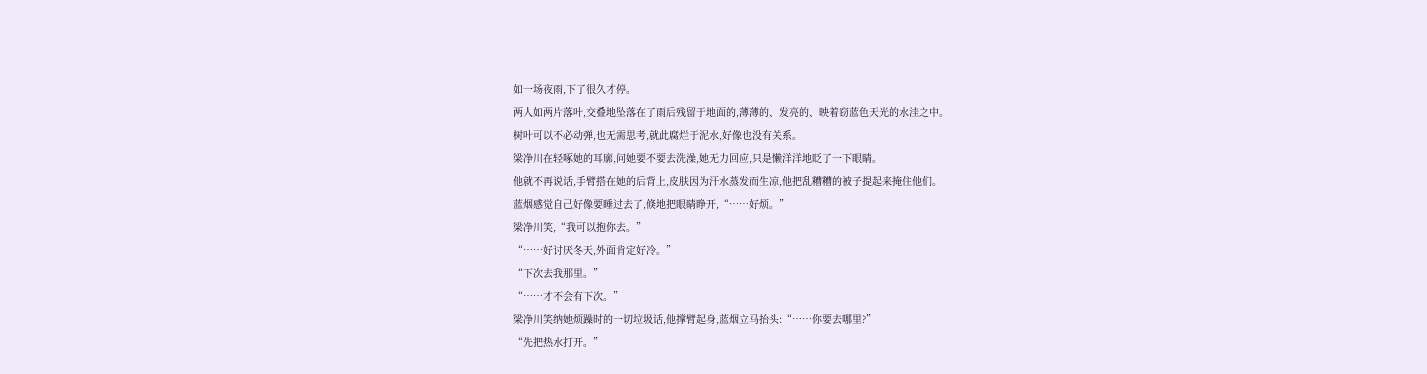如一场夜雨,下了很久才停。
两人如两片落叶,交叠地坠落在了雨后残留于地面的,薄薄的、发亮的、映着窃蓝色天光的水洼之中。
树叶可以不必动弹,也无需思考,就此腐烂于泥水,好像也没有关系。
梁净川在轻啄她的耳廓,问她要不要去洗澡,她无力回应,只是懒洋洋地眨了一下眼睛。
他就不再说话,手臂搭在她的后背上,皮肤因为汗水蒸发而生凉,他把乱糟糟的被子提起来掩住他们。
蓝烟感觉自己好像要睡过去了,倏地把眼睛睁开,“……好烦。”
梁净川笑,“我可以抱你去。”
“……好讨厌冬天,外面肯定好冷。”
“下次去我那里。”
“……才不会有下次。”
梁净川笑纳她烦躁时的一切垃圾话,他撑臂起身,蓝烟立马抬头:“……你要去哪里?”
“先把热水打开。”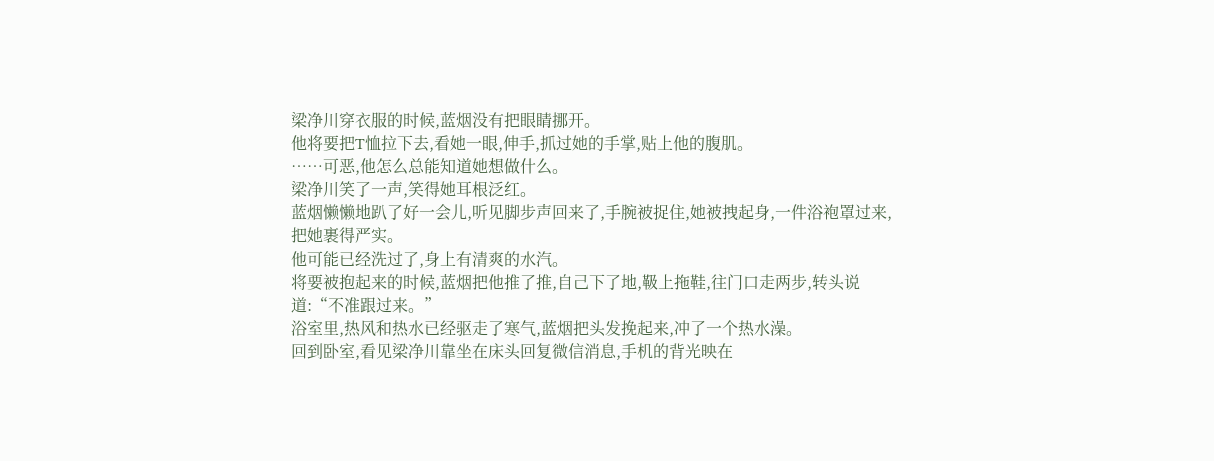梁净川穿衣服的时候,蓝烟没有把眼睛挪开。
他将要把T恤拉下去,看她一眼,伸手,抓过她的手掌,贴上他的腹肌。
……可恶,他怎么总能知道她想做什么。
梁净川笑了一声,笑得她耳根泛红。
蓝烟懒懒地趴了好一会儿,听见脚步声回来了,手腕被捉住,她被拽起身,一件浴袍罩过来,把她裹得严实。
他可能已经洗过了,身上有清爽的水汽。
将要被抱起来的时候,蓝烟把他推了推,自己下了地,靸上拖鞋,往门口走两步,转头说道:“不准跟过来。”
浴室里,热风和热水已经驱走了寒气,蓝烟把头发挽起来,冲了一个热水澡。
回到卧室,看见梁净川靠坐在床头回复微信消息,手机的背光映在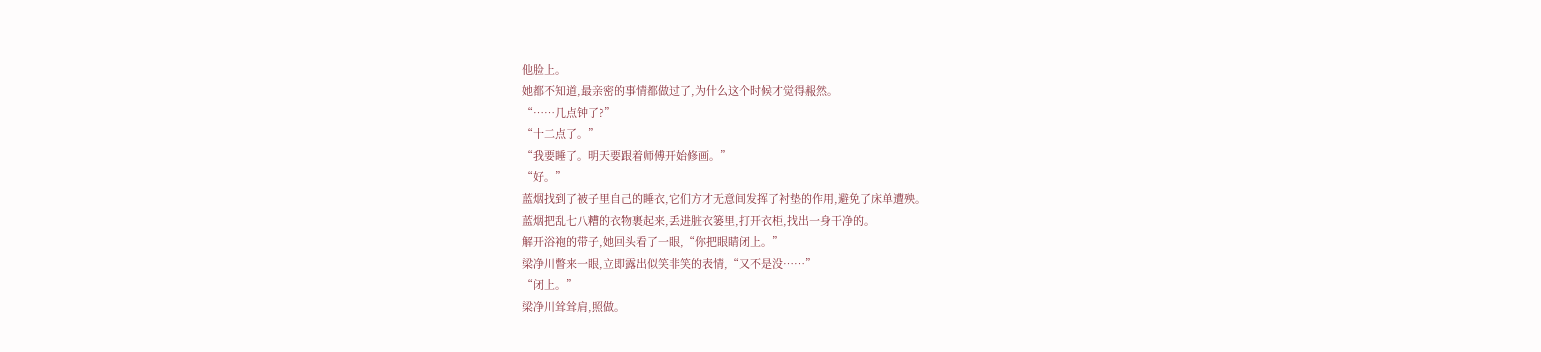他脸上。
她都不知道,最亲密的事情都做过了,为什么这个时候才觉得赧然。
“……几点钟了?”
“十二点了。”
“我要睡了。明天要跟着师傅开始修画。”
“好。”
蓝烟找到了被子里自己的睡衣,它们方才无意间发挥了衬垫的作用,避免了床单遭殃。
蓝烟把乱七八糟的衣物裹起来,丢进脏衣篓里,打开衣柜,找出一身干净的。
解开浴袍的带子,她回头看了一眼,“你把眼睛闭上。”
梁净川瞥来一眼,立即露出似笑非笑的表情,“又不是没……”
“闭上。”
梁净川耸耸肩,照做。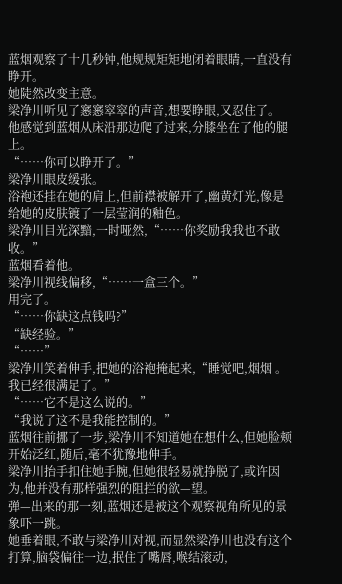蓝烟观察了十几秒钟,他规规矩矩地闭着眼睛,一直没有睁开。
她陡然改变主意。
梁净川听见了窸窸窣窣的声音,想要睁眼,又忍住了。
他感觉到蓝烟从床沿那边爬了过来,分膝坐在了他的腿上。
“……你可以睁开了。”
梁净川眼皮缓张。
浴袍还挂在她的肩上,但前襟被解开了,幽黄灯光,像是给她的皮肤镀了一层莹润的釉色。
梁净川目光深黯,一时哑然,“……你奖励我我也不敢收。”
蓝烟看着他。
梁净川视线偏移,“……一盒三个。”
用完了。
“……你缺这点钱吗?”
“缺经验。”
“……”
梁净川笑着伸手,把她的浴袍掩起来,“睡觉吧,烟烟 。我已经很满足了。”
“……它不是这么说的。”
“我说了这不是我能控制的。”
蓝烟往前挪了一步,梁净川不知道她在想什么,但她脸颊开始泛红,随后,毫不犹豫地伸手。
梁净川抬手扣住她手腕,但她很轻易就挣脱了,或许因为,他并没有那样强烈的阻拦的欲—望。
弹—出来的那一刻,蓝烟还是被这个观察视角所见的景象吓一跳。
她垂着眼,不敢与梁净川对视,而显然梁净川也没有这个打算,脑袋偏往一边,抿住了嘴唇,喉结滚动,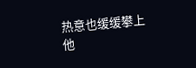热意也缓缓攀上他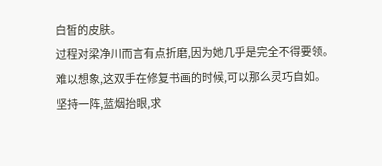白皙的皮肤。
过程对梁净川而言有点折磨,因为她几乎是完全不得要领。
难以想象,这双手在修复书画的时候,可以那么灵巧自如。
坚持一阵,蓝烟抬眼,求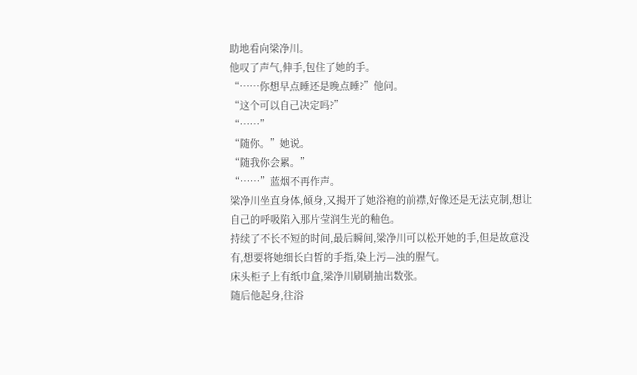助地看向梁净川。
他叹了声气,伸手,包住了她的手。
“……你想早点睡还是晚点睡?”他问。
“这个可以自己决定吗?”
“……”
“随你。”她说。
“随我你会累。”
“……”蓝烟不再作声。
梁净川坐直身体,倾身,又揭开了她浴袍的前襟,好像还是无法克制,想让自己的呼吸陷入那片莹润生光的釉色。
持续了不长不短的时间,最后瞬间,梁净川可以松开她的手,但是故意没有,想要将她细长白皙的手指,染上污—浊的腥气。
床头柜子上有纸巾盒,梁净川刷刷抽出数张。
随后他起身,往浴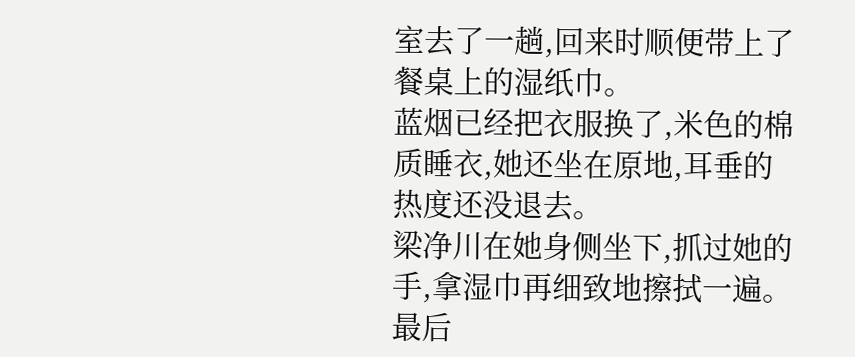室去了一趟,回来时顺便带上了餐桌上的湿纸巾。
蓝烟已经把衣服换了,米色的棉质睡衣,她还坐在原地,耳垂的热度还没退去。
梁净川在她身侧坐下,抓过她的手,拿湿巾再细致地擦拭一遍。
最后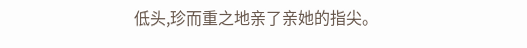低头,珍而重之地亲了亲她的指尖。